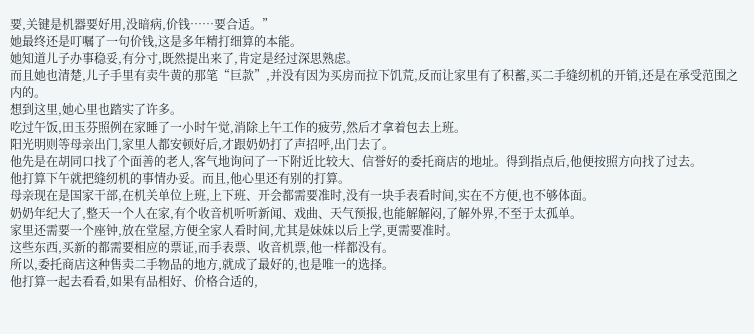要,关键是机器要好用,没暗病,价钱……要合适。”
她最终还是叮嘱了一句价钱,这是多年精打细算的本能。
她知道儿子办事稳妥,有分寸,既然提出来了,肯定是经过深思熟虑。
而且她也清楚,儿子手里有卖牛黄的那笔“巨款”,并没有因为买房而拉下饥荒,反而让家里有了积蓄,买二手缝纫机的开销,还是在承受范围之内的。
想到这里,她心里也踏实了许多。
吃过午饭,田玉芬照例在家睡了一小时午觉,消除上午工作的疲劳,然后才拿着包去上班。
阳光明则等母亲出门,家里人都安顿好后,才跟奶奶打了声招呼,出门去了。
他先是在胡同口找了个面善的老人,客气地询问了一下附近比较大、信誉好的委托商店的地址。得到指点后,他便按照方向找了过去。
他打算下午就把缝纫机的事情办妥。而且,他心里还有别的打算。
母亲现在是国家干部,在机关单位上班,上下班、开会都需要准时,没有一块手表看时间,实在不方便,也不够体面。
奶奶年纪大了,整天一个人在家,有个收音机听听新闻、戏曲、天气预报,也能解解闷,了解外界,不至于太孤单。
家里还需要一个座钟,放在堂屋,方便全家人看时间,尤其是妹妹以后上学,更需要准时。
这些东西,买新的都需要相应的票证,而手表票、收音机票,他一样都没有。
所以,委托商店这种售卖二手物品的地方,就成了最好的,也是唯一的选择。
他打算一起去看看,如果有品相好、价格合适的,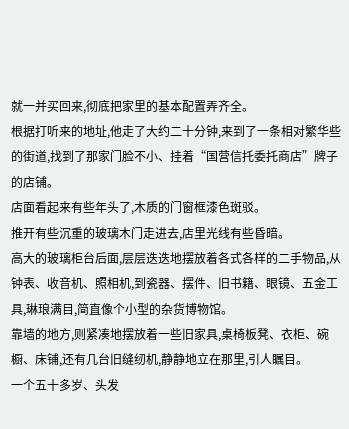就一并买回来,彻底把家里的基本配置弄齐全。
根据打听来的地址,他走了大约二十分钟,来到了一条相对繁华些的街道,找到了那家门脸不小、挂着“国营信托委托商店”牌子的店铺。
店面看起来有些年头了,木质的门窗框漆色斑驳。
推开有些沉重的玻璃木门走进去,店里光线有些昏暗。
高大的玻璃柜台后面,层层迭迭地摆放着各式各样的二手物品,从钟表、收音机、照相机,到瓷器、摆件、旧书籍、眼镜、五金工具,琳琅满目,简直像个小型的杂货博物馆。
靠墙的地方,则紧凑地摆放着一些旧家具,桌椅板凳、衣柜、碗橱、床铺,还有几台旧缝纫机,静静地立在那里,引人瞩目。
一个五十多岁、头发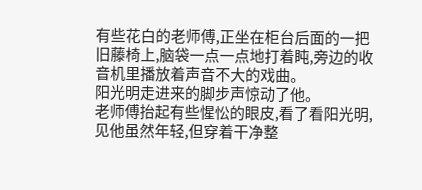有些花白的老师傅,正坐在柜台后面的一把旧藤椅上,脑袋一点一点地打着盹,旁边的收音机里播放着声音不大的戏曲。
阳光明走进来的脚步声惊动了他。
老师傅抬起有些惺忪的眼皮,看了看阳光明,见他虽然年轻,但穿着干净整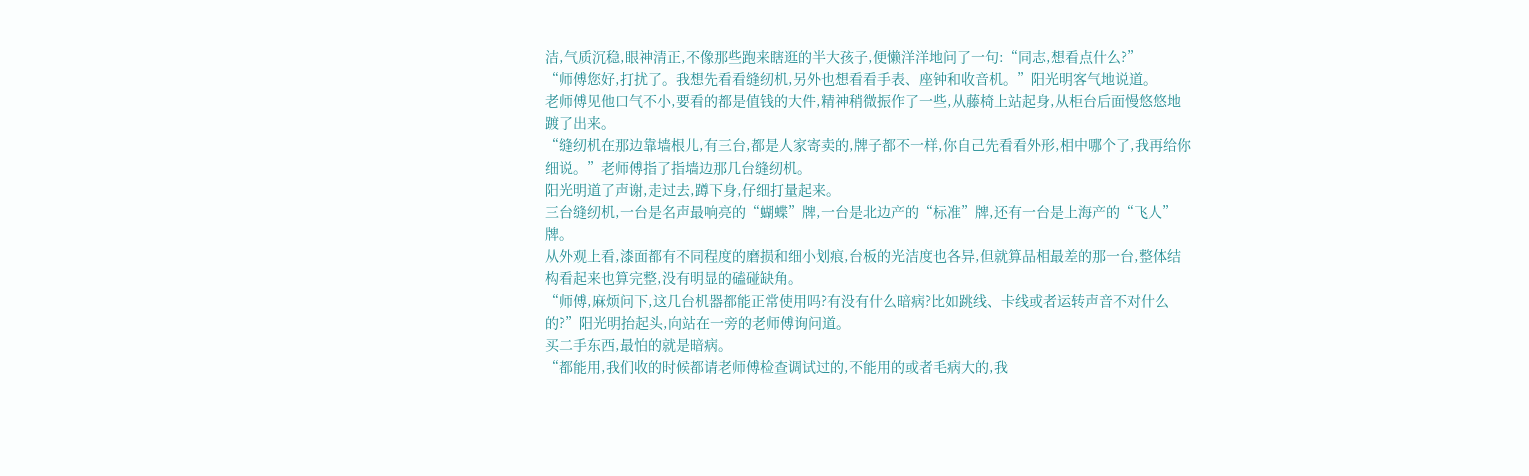洁,气质沉稳,眼神清正,不像那些跑来瞎逛的半大孩子,便懒洋洋地问了一句:“同志,想看点什么?”
“师傅您好,打扰了。我想先看看缝纫机,另外也想看看手表、座钟和收音机。”阳光明客气地说道。
老师傅见他口气不小,要看的都是值钱的大件,精神稍微振作了一些,从藤椅上站起身,从柜台后面慢悠悠地踱了出来。
“缝纫机在那边靠墙根儿,有三台,都是人家寄卖的,牌子都不一样,你自己先看看外形,相中哪个了,我再给你细说。”老师傅指了指墙边那几台缝纫机。
阳光明道了声谢,走过去,蹲下身,仔细打量起来。
三台缝纫机,一台是名声最响亮的“蝴蝶”牌,一台是北边产的“标准”牌,还有一台是上海产的“飞人”牌。
从外观上看,漆面都有不同程度的磨损和细小划痕,台板的光洁度也各异,但就算品相最差的那一台,整体结构看起来也算完整,没有明显的磕碰缺角。
“师傅,麻烦问下,这几台机器都能正常使用吗?有没有什么暗病?比如跳线、卡线或者运转声音不对什么的?”阳光明抬起头,向站在一旁的老师傅询问道。
买二手东西,最怕的就是暗病。
“都能用,我们收的时候都请老师傅检查调试过的,不能用的或者毛病大的,我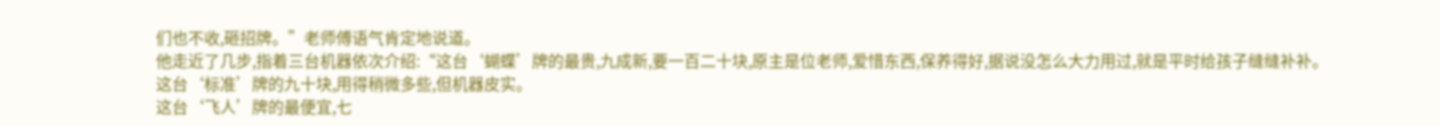们也不收,砸招牌。”老师傅语气肯定地说道。
他走近了几步,指着三台机器依次介绍:“这台‘蝴蝶’牌的最贵,九成新,要一百二十块,原主是位老师,爱惜东西,保养得好,据说没怎么大力用过,就是平时给孩子缝缝补补。
这台‘标准’牌的九十块,用得稍微多些,但机器皮实。
这台‘飞人’牌的最便宜,七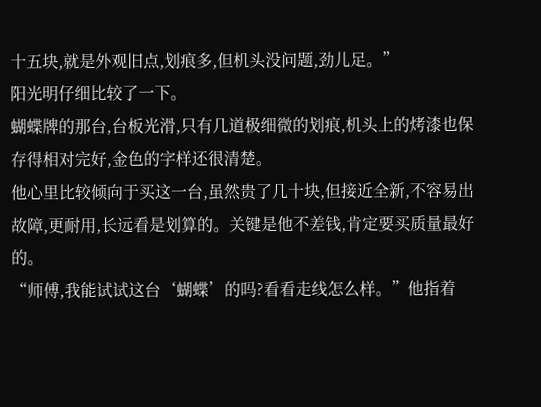十五块,就是外观旧点,划痕多,但机头没问题,劲儿足。”
阳光明仔细比较了一下。
蝴蝶牌的那台,台板光滑,只有几道极细微的划痕,机头上的烤漆也保存得相对完好,金色的字样还很清楚。
他心里比较倾向于买这一台,虽然贵了几十块,但接近全新,不容易出故障,更耐用,长远看是划算的。关键是他不差钱,肯定要买质量最好的。
“师傅,我能试试这台‘蝴蝶’的吗?看看走线怎么样。”他指着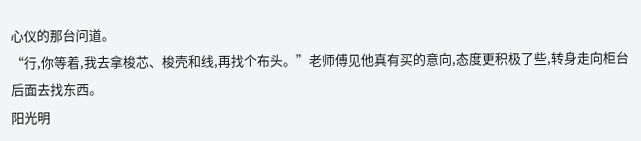心仪的那台问道。
“行,你等着,我去拿梭芯、梭壳和线,再找个布头。”老师傅见他真有买的意向,态度更积极了些,转身走向柜台后面去找东西。
阳光明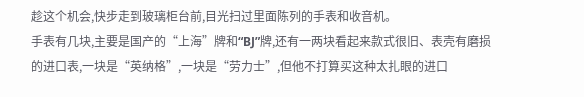趁这个机会,快步走到玻璃柜台前,目光扫过里面陈列的手表和收音机。
手表有几块,主要是国产的“上海”牌和“BJ”牌,还有一两块看起来款式很旧、表壳有磨损的进口表,一块是“英纳格”,一块是“劳力士”,但他不打算买这种太扎眼的进口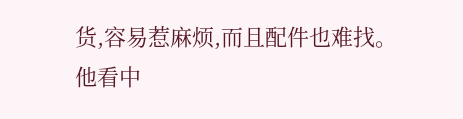货,容易惹麻烦,而且配件也难找。
他看中